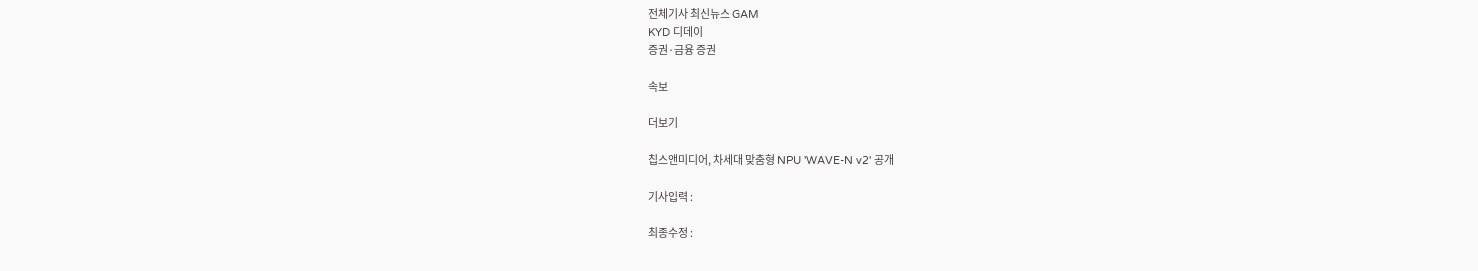전체기사 최신뉴스 GAM
KYD 디데이
증권·금융 증권

속보

더보기

칩스앤미디어, 차세대 맞춤형 NPU 'WAVE-N v2' 공개

기사입력 :

최종수정 :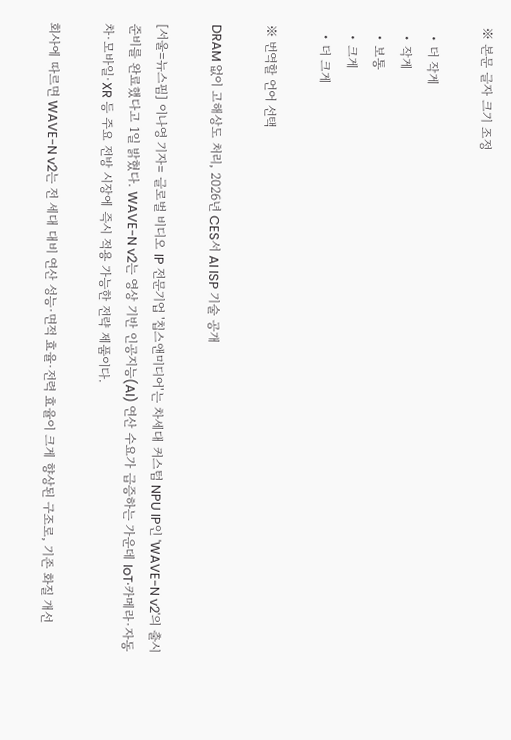※ 본문 글자 크기 조정

  • 더 작게
  • 작게
  • 보통
  • 크게
  • 더 크게

※ 번역할 언어 선택

DRAM 없이 고해상도 처리, 2026년 CES서 AI ISP 기술 공개

[서울=뉴스핌] 이나영 기자= 글로벌 비디오 IP 전문기업 '칩스앤미디어'는 차세대 커스텀 NPU IP인 'WAVE-N v2'의 출시 준비를 완료했다고 1일 밝혔다. WAVE-N v2는 영상 기반 인공지능(AI) 연산 수요가 급증하는 가운데 IoT·카메라·자동차·모바일·XR 등 주요 전방 시장에 즉시 적용 가능한 전략 제품이다.

회사에 따르면 WAVE-N v2는 전 세대 대비 연산 성능·면적 효율·전력 효율이 크게 향상된 구조로, 기존 화질 개선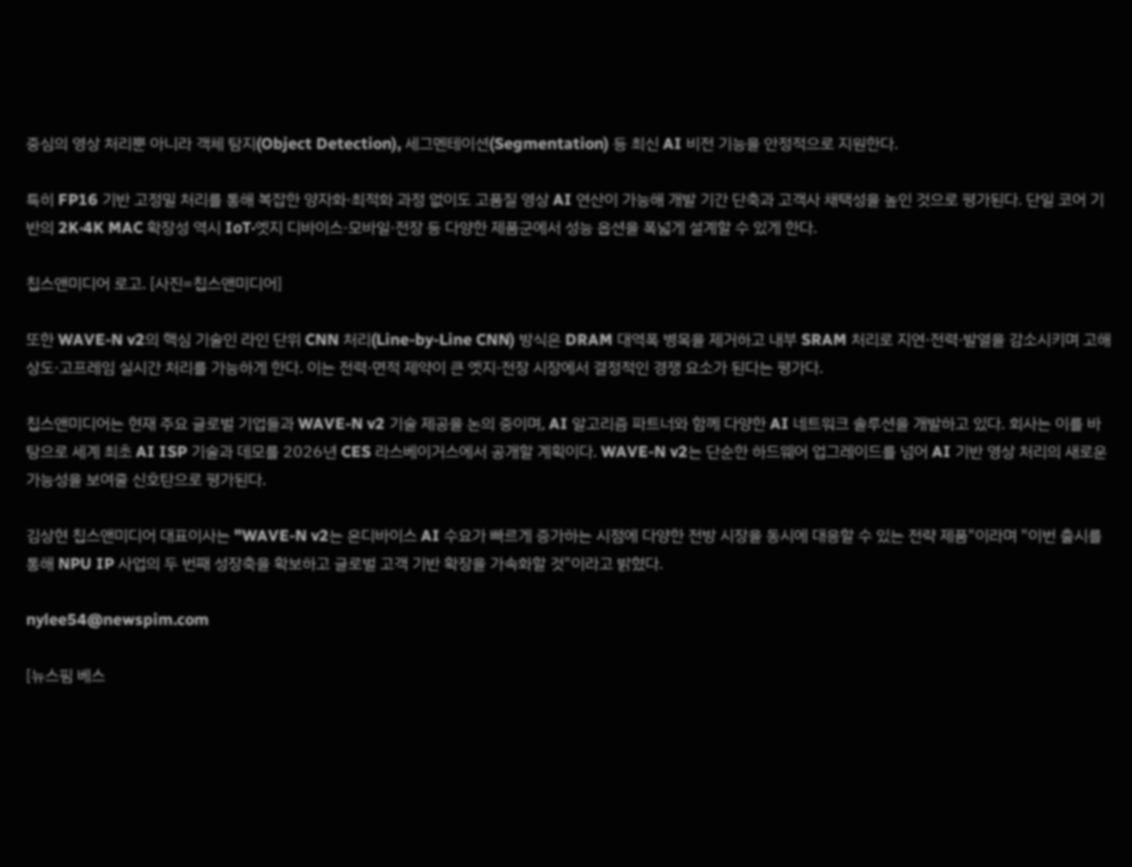중심의 영상 처리뿐 아니라 객체 탐지(Object Detection), 세그멘테이션(Segmentation) 등 최신 AI 비전 기능을 안정적으로 지원한다.

특히 FP16 기반 고정밀 처리를 통해 복잡한 양자화·최적화 과정 없이도 고품질 영상 AI 연산이 가능해 개발 기간 단축과 고객사 채택성을 높인 것으로 평가된다. 단일 코어 기반의 2K·4K MAC 확장성 역시 IoT·엣지 디바이스·모바일·전장 등 다양한 제품군에서 성능 옵션을 폭넓게 설계할 수 있게 한다.

칩스앤미디어 로고. [사진=칩스앤미디어]

또한 WAVE-N v2의 핵심 기술인 라인 단위 CNN 처리(Line-by-Line CNN) 방식은 DRAM 대역폭 병목을 제거하고 내부 SRAM 처리로 지연·전력·발열을 감소시키며 고해상도·고프레임 실시간 처리를 가능하게 한다. 이는 전력·면적 제약이 큰 엣지·전장 시장에서 결정적인 경쟁 요소가 된다는 평가다.

칩스앤미디어는 현재 주요 글로벌 기업들과 WAVE-N v2 기술 제공을 논의 중이며, AI 알고리즘 파트너와 함께 다양한 AI 네트워크 솔루션을 개발하고 있다. 회사는 이를 바탕으로 세계 최초 AI ISP 기술과 데모를 2026년 CES 라스베이거스에서 공개할 계획이다. WAVE-N v2는 단순한 하드웨어 업그레이드를 넘어 AI 기반 영상 처리의 새로운 가능성을 보여줄 신호탄으로 평가된다.

김상현 칩스앤미디어 대표이사는 "WAVE-N v2는 온디바이스 AI 수요가 빠르게 증가하는 시점에 다양한 전방 시장을 동시에 대응할 수 있는 전략 제품"이라며 "이번 출시를 통해 NPU IP 사업의 두 번째 성장축을 확보하고 글로벌 고객 기반 확장을 가속화할 것"이라고 밝혔다.

nylee54@newspim.com

[뉴스핌 베스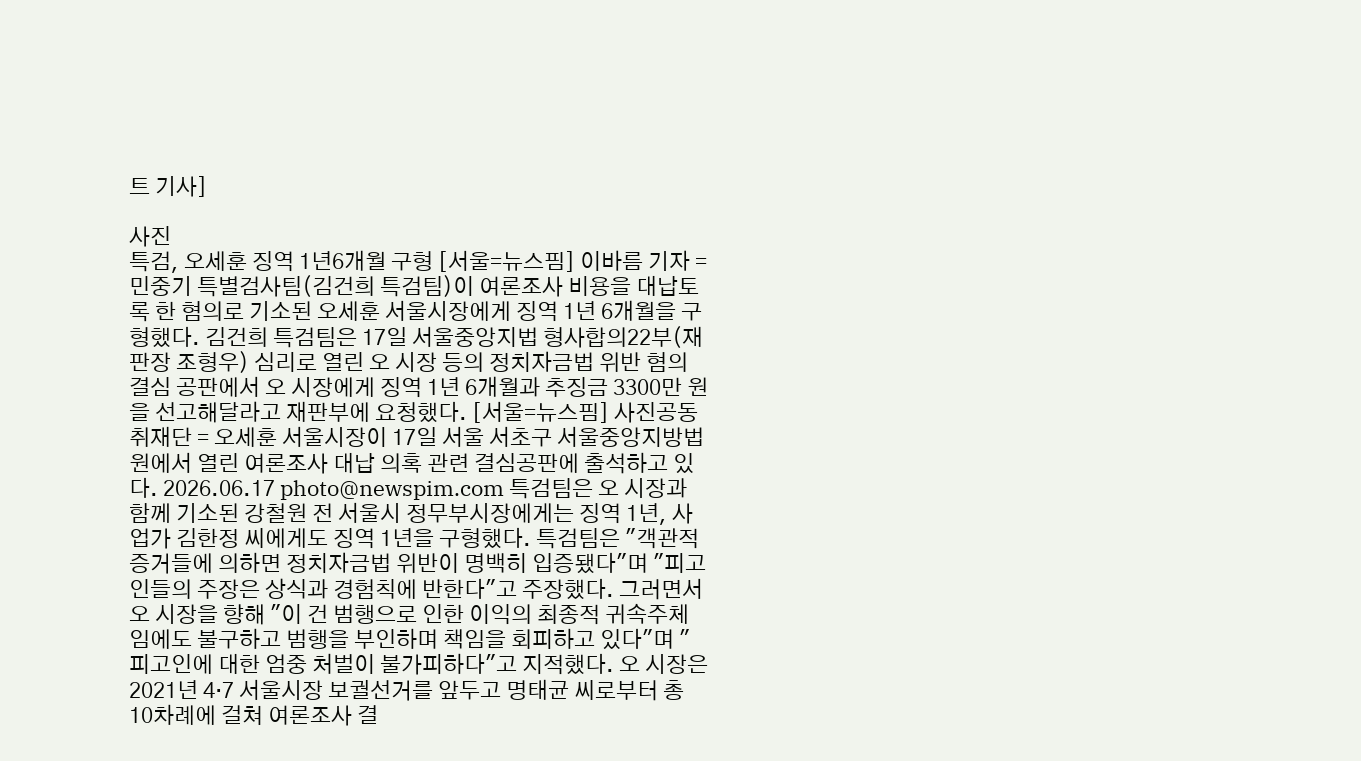트 기사]

사진
특검, 오세훈 징역 1년6개월 구형 [서울=뉴스핌] 이바름 기자 = 민중기 특별검사팀(김건희 특검팀)이 여론조사 비용을 대납토록 한 혐의로 기소된 오세훈 서울시장에게 징역 1년 6개월을 구형했다. 김건희 특검팀은 17일 서울중앙지법 형사합의22부(재판장 조형우) 심리로 열린 오 시장 등의 정치자금법 위반 혐의 결심 공판에서 오 시장에게 징역 1년 6개월과 추징금 3300만 원을 선고해달라고 재판부에 요청했다. [서울=뉴스핌] 사진공동취재단 = 오세훈 서울시장이 17일 서울 서초구 서울중앙지방법원에서 열린 여론조사 대납 의혹 관련 결심공판에 출석하고 있다. 2026.06.17 photo@newspim.com 특검팀은 오 시장과 함께 기소된 강철원 전 서울시 정무부시장에게는 징역 1년, 사업가 김한정 씨에게도 징역 1년을 구형했다. 특검팀은 "객관적 증거들에 의하면 정치자금법 위반이 명백히 입증됐다"며 "피고인들의 주장은 상식과 경험칙에 반한다"고 주장했다. 그러면서 오 시장을 향해 "이 건 범행으로 인한 이익의 최종적 귀속주체임에도 불구하고 범행을 부인하며 책임을 회피하고 있다"며 "피고인에 대한 엄중 처벌이 불가피하다"고 지적했다. 오 시장은 2021년 4·7 서울시장 보궐선거를 앞두고 명태균 씨로부터 총 10차례에 걸쳐 여론조사 결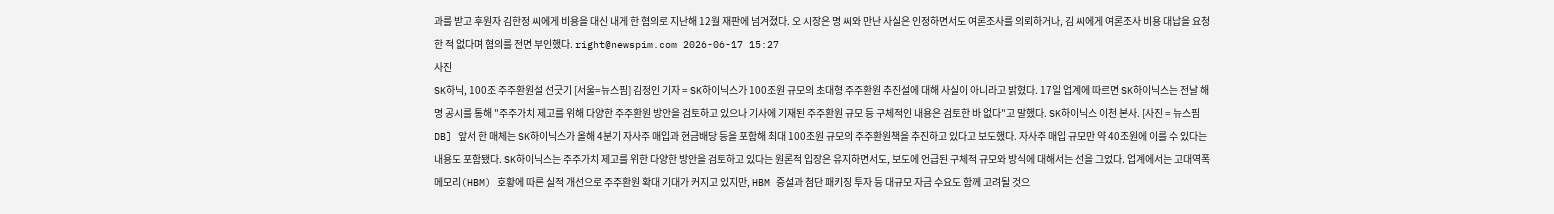과를 받고 후원자 김한정 씨에게 비용을 대신 내게 한 혐의로 지난해 12월 재판에 넘겨졌다. 오 시장은 명 씨와 만난 사실은 인정하면서도 여론조사를 의뢰하거나, 김 씨에게 여론조사 비용 대납을 요청한 적 없다며 혐의를 전면 부인했다. right@newspim.com 2026-06-17 15:27
사진
SK하닉, 100조 주주환원설 선긋기 [서울=뉴스핌] 김정인 기자 = SK하이닉스가 100조원 규모의 초대형 주주환원 추진설에 대해 사실이 아니라고 밝혔다. 17일 업계에 따르면 SK하이닉스는 전날 해명 공시를 통해 "주주가치 제고를 위해 다양한 주주환원 방안을 검토하고 있으나 기사에 기재된 주주환원 규모 등 구체적인 내용은 검토한 바 없다"고 말했다. SK하이닉스 이천 본사. [사진 = 뉴스핌DB] 앞서 한 매체는 SK하이닉스가 올해 4분기 자사주 매입과 현금배당 등을 포함해 최대 100조원 규모의 주주환원책을 추진하고 있다고 보도했다. 자사주 매입 규모만 약 40조원에 이를 수 있다는 내용도 포함됐다. SK하이닉스는 주주가치 제고를 위한 다양한 방안을 검토하고 있다는 원론적 입장은 유지하면서도, 보도에 언급된 구체적 규모와 방식에 대해서는 선을 그었다. 업계에서는 고대역폭메모리(HBM) 호황에 따른 실적 개선으로 주주환원 확대 기대가 커지고 있지만, HBM 증설과 첨단 패키징 투자 등 대규모 자금 수요도 함께 고려될 것으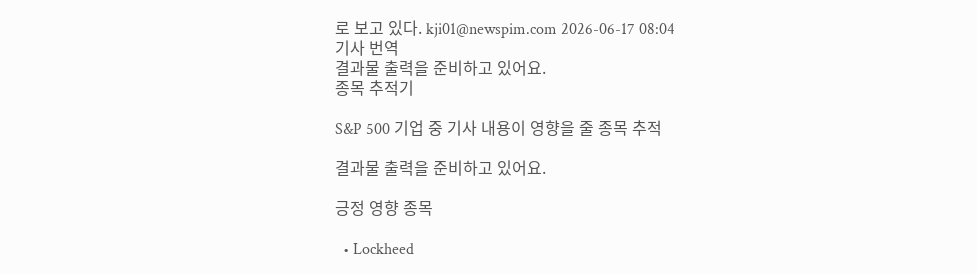로 보고 있다. kji01@newspim.com 2026-06-17 08:04
기사 번역
결과물 출력을 준비하고 있어요.
종목 추적기

S&P 500 기업 중 기사 내용이 영향을 줄 종목 추적

결과물 출력을 준비하고 있어요.

긍정 영향 종목

  • Lockheed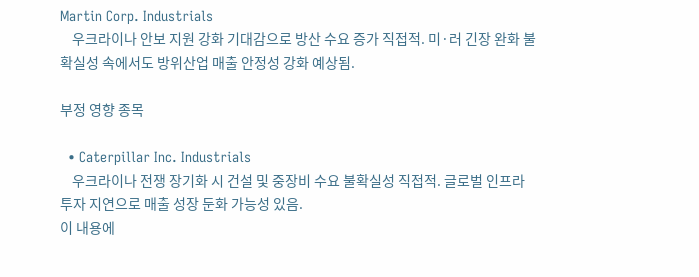Martin Corp. Industrials
    우크라이나 안보 지원 강화 기대감으로 방산 수요 증가 직접적. 미·러 긴장 완화 불확실성 속에서도 방위산업 매출 안정성 강화 예상됨.

부정 영향 종목

  • Caterpillar Inc. Industrials
    우크라이나 전쟁 장기화 시 건설 및 중장비 수요 불확실성 직접적. 글로벌 인프라 투자 지연으로 매출 성장 둔화 가능성 있음.
이 내용에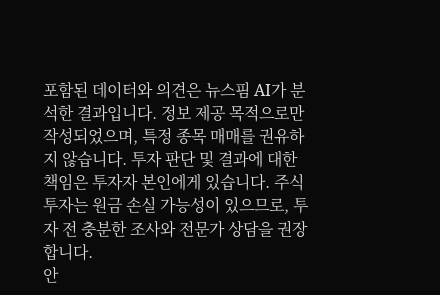포함된 데이터와 의견은 뉴스핌 AI가 분석한 결과입니다. 정보 제공 목적으로만 작성되었으며, 특정 종목 매매를 권유하지 않습니다. 투자 판단 및 결과에 대한 책임은 투자자 본인에게 있습니다. 주식 투자는 원금 손실 가능성이 있으므로, 투자 전 충분한 조사와 전문가 상담을 권장합니다.
안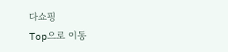다쇼핑
Top으로 이동